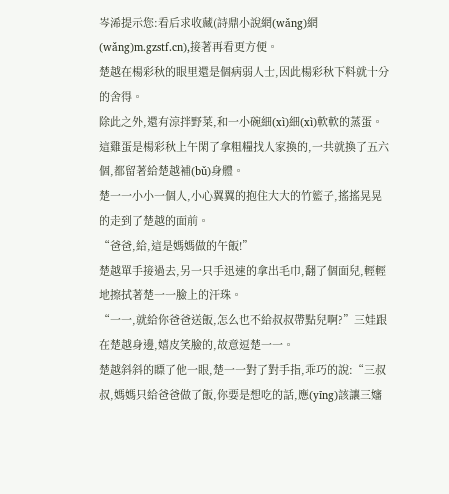岑浠提示您:看后求收藏(詩鼎小說網(wǎng)網(wǎng)m.gzstf.cn),接著再看更方便。
楚越在楊彩秋的眼里還是個病弱人士,因此楊彩秋下料就十分的舍得。
除此之外,還有涼拌野菜,和一小碗細(xì)細(xì)軟軟的蒸蛋。
這雞蛋是楊彩秋上午閑了拿粗糧找人家換的,一共就換了五六個,都留著給楚越補(bǔ)身體。
楚一一小小一個人,小心翼翼的抱住大大的竹籃子,搖搖晃晃的走到了楚越的面前。
“爸爸,給,這是媽媽做的午飯!”
楚越單手接過去,另一只手迅速的拿出毛巾,翻了個面兒,輕輕地擦拭著楚一一臉上的汗珠。
“一一,就給你爸爸送飯,怎么也不給叔叔帶點兒啊?”三娃跟在楚越身邊,嬉皮笑臉的,故意逗楚一一。
楚越斜斜的瞟了他一眼,楚一一對了對手指,乖巧的說:“三叔叔,媽媽只給爸爸做了飯,你要是想吃的話,應(yīng)該讓三嬸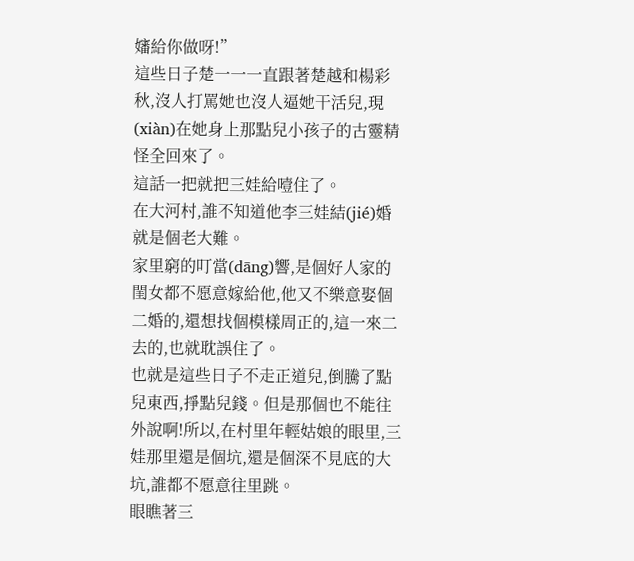嬸給你做呀!”
這些日子楚一一一直跟著楚越和楊彩秋,沒人打罵她也沒人逼她干活兒,現(xiàn)在她身上那點兒小孩子的古靈精怪全回來了。
這話一把就把三娃給噎住了。
在大河村,誰不知道他李三娃結(jié)婚就是個老大難。
家里窮的叮當(dāng)響,是個好人家的閨女都不愿意嫁給他,他又不樂意娶個二婚的,還想找個模樣周正的,這一來二去的,也就耽誤住了。
也就是這些日子不走正道兒,倒騰了點兒東西,掙點兒錢。但是那個也不能往外說啊!所以,在村里年輕姑娘的眼里,三娃那里還是個坑,還是個深不見底的大坑,誰都不愿意往里跳。
眼瞧著三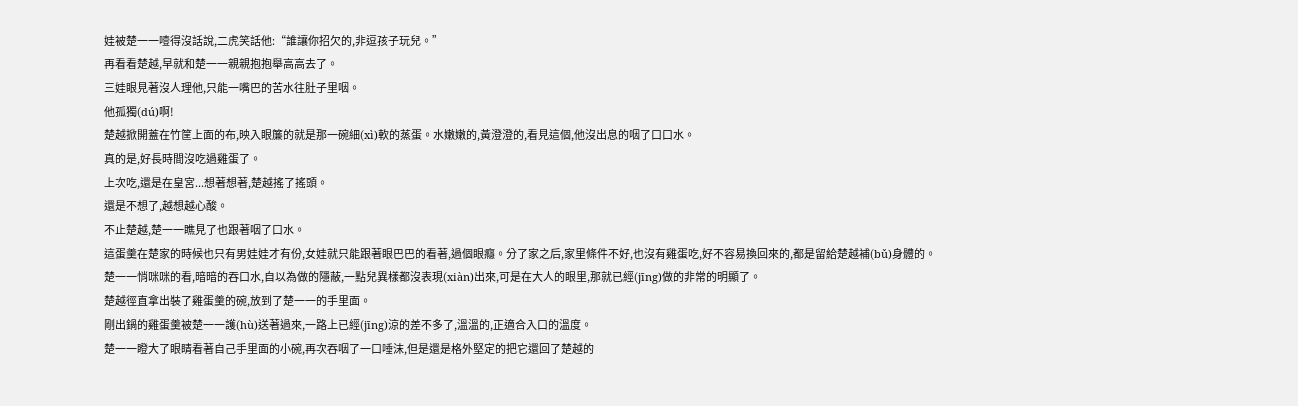娃被楚一一噎得沒話說,二虎笑話他:“誰讓你招欠的,非逗孩子玩兒。”
再看看楚越,早就和楚一一親親抱抱舉高高去了。
三娃眼見著沒人理他,只能一嘴巴的苦水往肚子里咽。
他孤獨(dú)啊!
楚越掀開蓋在竹筐上面的布,映入眼簾的就是那一碗細(xì)軟的蒸蛋。水嫩嫩的,黃澄澄的,看見這個,他沒出息的咽了口口水。
真的是,好長時間沒吃過雞蛋了。
上次吃,還是在皇宮...想著想著,楚越搖了搖頭。
還是不想了,越想越心酸。
不止楚越,楚一一瞧見了也跟著咽了口水。
這蛋羹在楚家的時候也只有男娃娃才有份,女娃就只能跟著眼巴巴的看著,過個眼癮。分了家之后,家里條件不好,也沒有雞蛋吃,好不容易換回來的,都是留給楚越補(bǔ)身體的。
楚一一悄咪咪的看,暗暗的吞口水,自以為做的隱蔽,一點兒異樣都沒表現(xiàn)出來,可是在大人的眼里,那就已經(jīng)做的非常的明顯了。
楚越徑直拿出裝了雞蛋羹的碗,放到了楚一一的手里面。
剛出鍋的雞蛋羹被楚一一護(hù)送著過來,一路上已經(jīng)涼的差不多了,溫溫的,正適合入口的溫度。
楚一一瞪大了眼睛看著自己手里面的小碗,再次吞咽了一口唾沫,但是還是格外堅定的把它還回了楚越的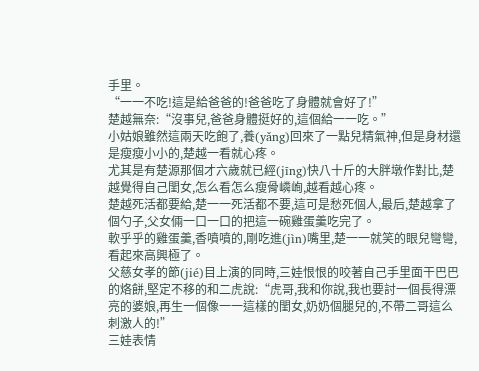手里。
“一一不吃!這是給爸爸的!爸爸吃了身體就會好了!”
楚越無奈:“沒事兒,爸爸身體挺好的,這個給一一吃。”
小姑娘雖然這兩天吃飽了,養(yǎng)回來了一點兒精氣神,但是身材還是瘦瘦小小的,楚越一看就心疼。
尤其是有楚源那個才六歲就已經(jīng)快八十斤的大胖墩作對比,楚越覺得自己閨女,怎么看怎么瘦骨嶙峋,越看越心疼。
楚越死活都要給,楚一一死活都不要,這可是愁死個人,最后,楚越拿了個勺子,父女倆一口一口的把這一碗雞蛋羹吃完了。
軟乎乎的雞蛋羹,香噴噴的,剛吃進(jìn)嘴里,楚一一就笑的眼兒彎彎,看起來高興極了。
父慈女孝的節(jié)目上演的同時,三娃恨恨的咬著自己手里面干巴巴的烙餅,堅定不移的和二虎說:“虎哥,我和你說,我也要討一個長得漂亮的婆娘,再生一個像一一這樣的閨女,奶奶個腿兒的,不帶二哥這么刺激人的!”
三娃表情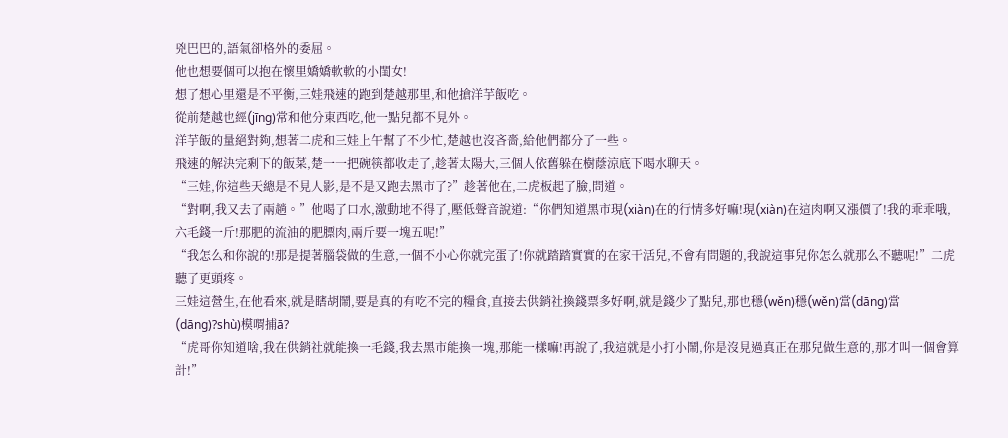兇巴巴的,語氣卻格外的委屈。
他也想要個可以抱在懷里嬌嬌軟軟的小閨女!
想了想心里還是不平衡,三娃飛速的跑到楚越那里,和他搶洋芋飯吃。
從前楚越也經(jīng)常和他分東西吃,他一點兒都不見外。
洋芋飯的量絕對夠,想著二虎和三娃上午幫了不少忙,楚越也沒吝嗇,給他們都分了一些。
飛速的解決完剩下的飯菜,楚一一把碗筷都收走了,趁著太陽大,三個人依舊躲在樹蔭涼底下喝水聊天。
“三娃,你這些天總是不見人影,是不是又跑去黑市了?”趁著他在,二虎板起了臉,問道。
“對啊,我又去了兩趟。”他喝了口水,激動地不得了,壓低聲音說道:“你們知道黑市現(xiàn)在的行情多好嘛!現(xiàn)在這肉啊又漲價了!我的乖乖哦,六毛錢一斤!那肥的流油的肥膘肉,兩斤要一塊五呢!”
“我怎么和你說的!那是提著腦袋做的生意,一個不小心你就完蛋了!你就踏踏實實的在家干活兒,不會有問題的,我說這事兒你怎么就那么不聽呢!”二虎聽了更頭疼。
三娃這營生,在他看來,就是瞎胡鬧,要是真的有吃不完的糧食,直接去供銷社換錢票多好啊,就是錢少了點兒,那也穩(wěn)穩(wěn)當(dāng)當(dāng)?shù)模喟捕ā?
“虎哥你知道啥,我在供銷社就能換一毛錢,我去黑市能換一塊,那能一樣嘛!再說了,我這就是小打小鬧,你是沒見過真正在那兒做生意的,那才叫一個會算計!”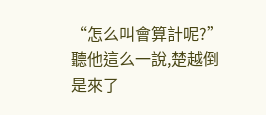“怎么叫會算計呢?”聽他這么一說,楚越倒是來了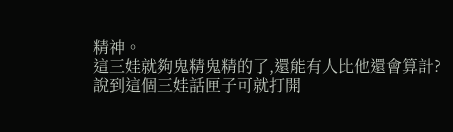精神。
這三娃就夠鬼精鬼精的了,還能有人比他還會算計?
說到這個三娃話匣子可就打開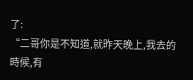了:
“二哥你是不知道,就昨天晚上,我去的時候,有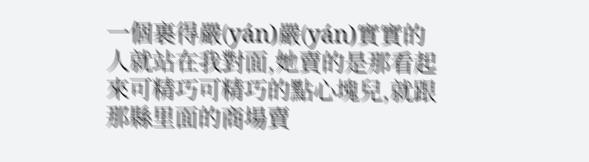一個裹得嚴(yán)嚴(yán)實實的人就站在我對面,她賣的是那看起來可精巧可精巧的點心塊兒,就跟那縣里面的商場賣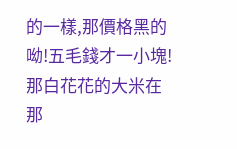的一樣,那價格黑的呦!五毛錢才一小塊!那白花花的大米在那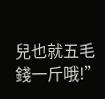兒也就五毛錢一斤哦!”